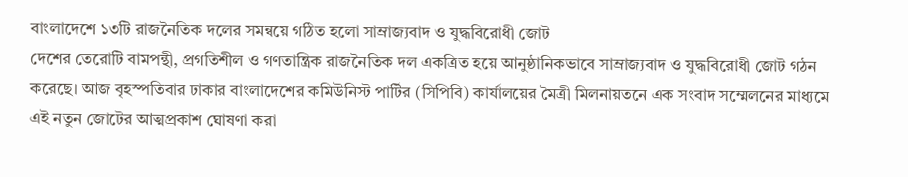বাংলাদেশে ১৩টি রাজনৈতিক দলের সমন্বয়ে গঠিত হলো সাম্রাজ্যবাদ ও যুদ্ধবিরোধী জোট
দেশের তেরোটি বামপন্থী, প্রগতিশীল ও গণতান্ত্রিক রাজনৈতিক দল একত্রিত হয়ে আনুষ্ঠানিকভাবে সাম্রাজ্যবাদ ও যুদ্ধবিরোধী জোট গঠন করেছে। আজ বৃহস্পতিবার ঢাকার বাংলাদেশের কমিউনিস্ট পার্টির (সিপিবি) কার্যালয়ের মৈত্রী মিলনায়তনে এক সংবাদ সম্মেলনের মাধ্যমে এই নতুন জোটের আত্মপ্রকাশ ঘোষণা করা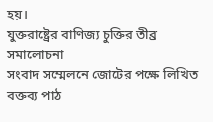হয়।
যুক্তরাষ্ট্রের বাণিজ্য চুক্তির তীব্র সমালোচনা
সংবাদ সম্মেলনে জোটের পক্ষে লিখিত বক্তব্য পাঠ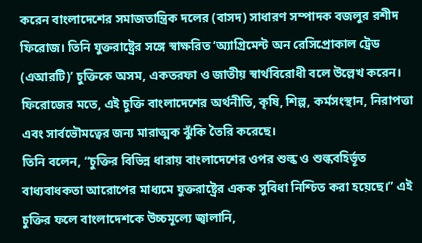করেন বাংলাদেশের সমাজতান্ত্রিক দলের (বাসদ) সাধারণ সম্পাদক বজলুর রশীদ ফিরোজ। তিনি যুক্তরাষ্ট্রের সঙ্গে স্বাক্ষরিত ‘অ্যাগ্রিমেন্ট অন রেসিপ্রোকাল ট্রেড (এআরটি)’ চুক্তিকে অসম, একতরফা ও জাতীয় স্বার্থবিরোধী বলে উল্লেখ করেন। ফিরোজের মতে, এই চুক্তি বাংলাদেশের অর্থনীতি, কৃষি, শিল্প, কর্মসংস্থান, নিরাপত্তা এবং সার্বভৌমত্বের জন্য মারাত্মক ঝুঁকি তৈরি করেছে।
তিনি বলেন, “চুক্তির বিভিন্ন ধারায় বাংলাদেশের ওপর শুল্ক ও শুল্কবহির্ভূত বাধ্যবাধকতা আরোপের মাধ্যমে যুক্তরাষ্ট্রের একক সুবিধা নিশ্চিত করা হয়েছে।” এই চুক্তির ফলে বাংলাদেশকে উচ্চমূল্যে জ্বালানি,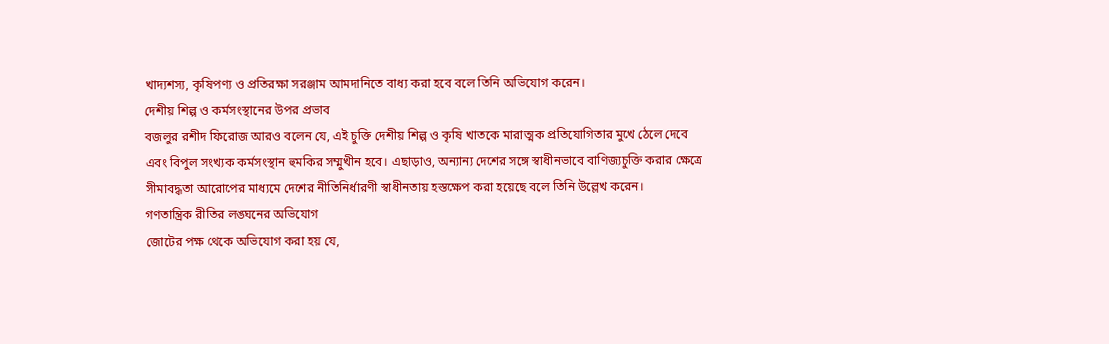খাদ্যশস্য, কৃষিপণ্য ও প্রতিরক্ষা সরঞ্জাম আমদানিতে বাধ্য করা হবে বলে তিনি অভিযোগ করেন।
দেশীয় শিল্প ও কর্মসংস্থানের উপর প্রভাব
বজলুর রশীদ ফিরোজ আরও বলেন যে, এই চুক্তি দেশীয় শিল্প ও কৃষি খাতকে মারাত্মক প্রতিযোগিতার মুখে ঠেলে দেবে এবং বিপুল সংখ্যক কর্মসংস্থান হুমকির সম্মুখীন হবে। এছাড়াও, অন্যান্য দেশের সঙ্গে স্বাধীনভাবে বাণিজ্যচুক্তি করার ক্ষেত্রে সীমাবদ্ধতা আরোপের মাধ্যমে দেশের নীতিনির্ধারণী স্বাধীনতায় হস্তক্ষেপ করা হয়েছে বলে তিনি উল্লেখ করেন।
গণতান্ত্রিক রীতির লঙ্ঘনের অভিযোগ
জোটের পক্ষ থেকে অভিযোগ করা হয় যে,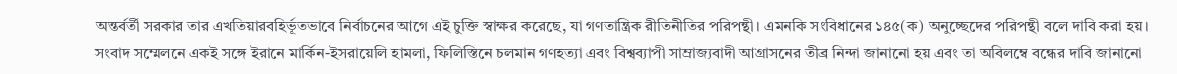অন্তর্বর্তী সরকার তার এখতিয়ারবহির্ভূতভাবে নির্বাচনের আগে এই চুক্তি স্বাক্ষর করেছে, যা গণতান্ত্রিক রীতিনীতির পরিপন্থী। এমনকি সংবিধানের ১৪৫(ক) অনুচ্ছেদের পরিপন্থী বলে দাবি করা হয়। সংবাদ সম্মেলনে একই সঙ্গে ইরানে মার্কিন-ইসরায়েলি হামলা, ফিলিস্তিনে চলমান গণহত্যা এবং বিশ্বব্যাপী সাম্রাজ্যবাদী আগ্রাসনের তীব্র নিন্দা জানানো হয় এবং তা অবিলম্বে বন্ধের দাবি জানানো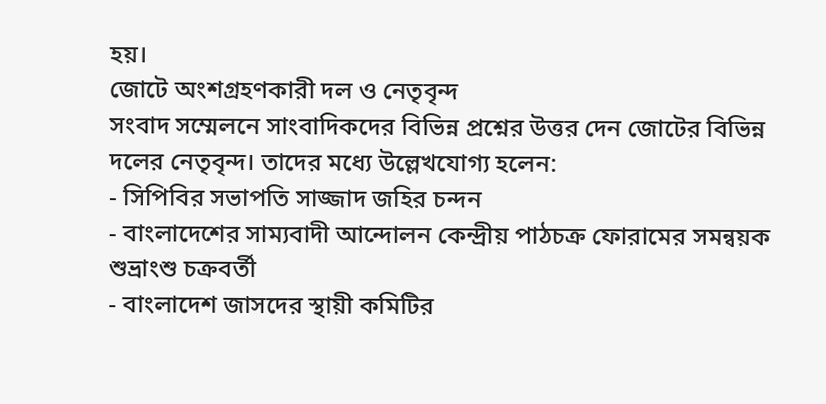হয়।
জোটে অংশগ্রহণকারী দল ও নেতৃবৃন্দ
সংবাদ সম্মেলনে সাংবাদিকদের বিভিন্ন প্রশ্নের উত্তর দেন জোটের বিভিন্ন দলের নেতৃবৃন্দ। তাদের মধ্যে উল্লেখযোগ্য হলেন:
- সিপিবির সভাপতি সাজ্জাদ জহির চন্দন
- বাংলাদেশের সাম্যবাদী আন্দোলন কেন্দ্রীয় পাঠচক্র ফোরামের সমন্বয়ক শুভ্রাংশু চক্রবর্তী
- বাংলাদেশ জাসদের স্থায়ী কমিটির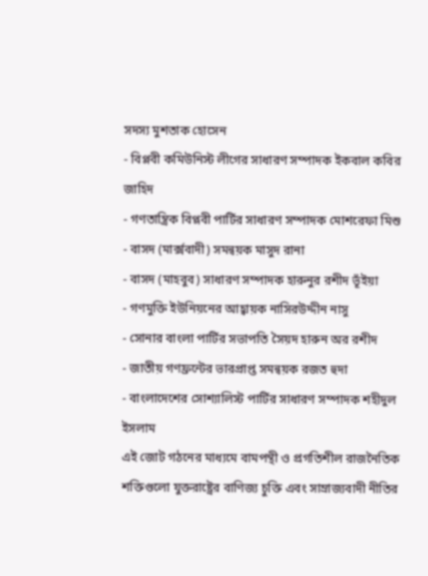সদস্য মুশতাক হোসেন
- বিপ্লবী কমিউনিস্ট লীগের সাধারণ সম্পাদক ইকবাল কবির জাহিদ
- গণতান্ত্রিক বিপ্লবী পার্টির সাধারণ সম্পাদক মোশরেফা মিশু
- বাসদ (মার্ক্সবাদী) সমন্বয়ক মাসুদ রানা
- বাসদ (মাহবুব) সাধারণ সম্পাদক হারুনুর রশীদ ভূঁইয়া
- গণমুক্তি ইউনিয়নের আহ্বায়ক নাসিরউদ্দীন নাসু
- সোনার বাংলা পার্টির সভাপতি সৈয়দ হারুন অর রশীদ
- জাতীয় গণফ্রন্টের ভারপ্রাপ্ত সমন্বয়ক রজত হুদা
- বাংলাদেশের সোশ্যালিস্ট পার্টির সাধারণ সম্পাদক শহীদুল ইসলাম
এই জোট গঠনের মাধ্যমে বামপন্থী ও প্রগতিশীল রাজনৈতিক শক্তিগুলো যুক্তরাষ্ট্রের বাণিজ্য চুক্তি এবং সাম্রাজ্যবাদী নীতির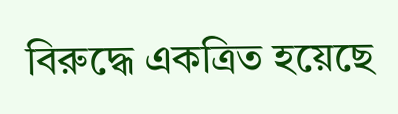বিরুদ্ধে একত্রিত হয়েছে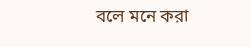বলে মনে করা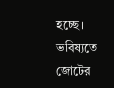হচ্ছে। ভবিষ্যতে জোটের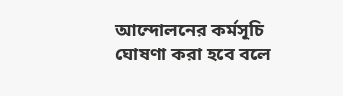আন্দোলনের কর্মসূচি ঘোষণা করা হবে বলে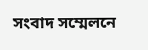সংবাদ সম্মেলনে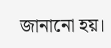জানানো হয়।